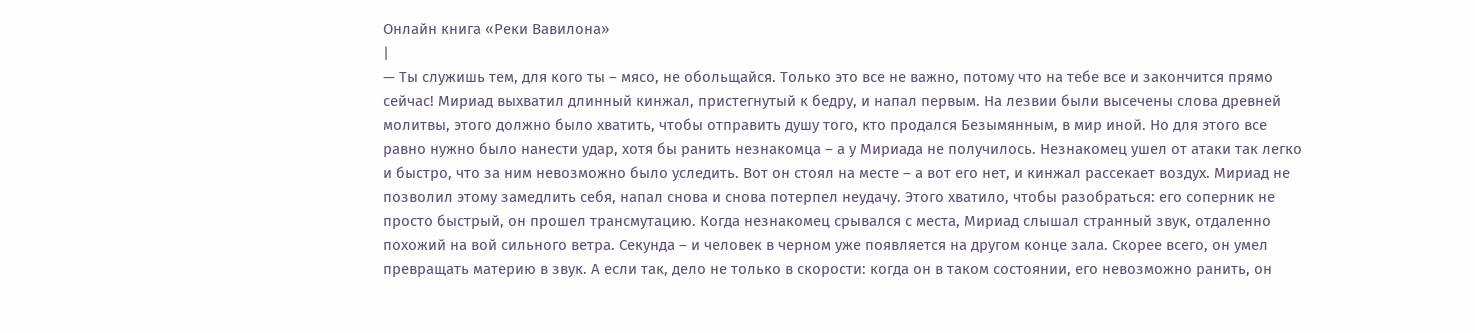Онлайн книга «Реки Вавилона»
|
— Ты служишь тем, для кого ты – мясо, не обольщайся. Только это все не важно, потому что на тебе все и закончится прямо сейчас! Мириад выхватил длинный кинжал, пристегнутый к бедру, и напал первым. На лезвии были высечены слова древней молитвы, этого должно было хватить, чтобы отправить душу того, кто продался Безымянным, в мир иной. Но для этого все равно нужно было нанести удар, хотя бы ранить незнакомца – а у Мириада не получилось. Незнакомец ушел от атаки так легко и быстро, что за ним невозможно было уследить. Вот он стоял на месте – а вот его нет, и кинжал рассекает воздух. Мириад не позволил этому замедлить себя, напал снова и снова потерпел неудачу. Этого хватило, чтобы разобраться: его соперник не просто быстрый, он прошел трансмутацию. Когда незнакомец срывался с места, Мириад слышал странный звук, отдаленно похожий на вой сильного ветра. Секунда – и человек в черном уже появляется на другом конце зала. Скорее всего, он умел превращать материю в звук. А если так, дело не только в скорости: когда он в таком состоянии, его невозможно ранить, он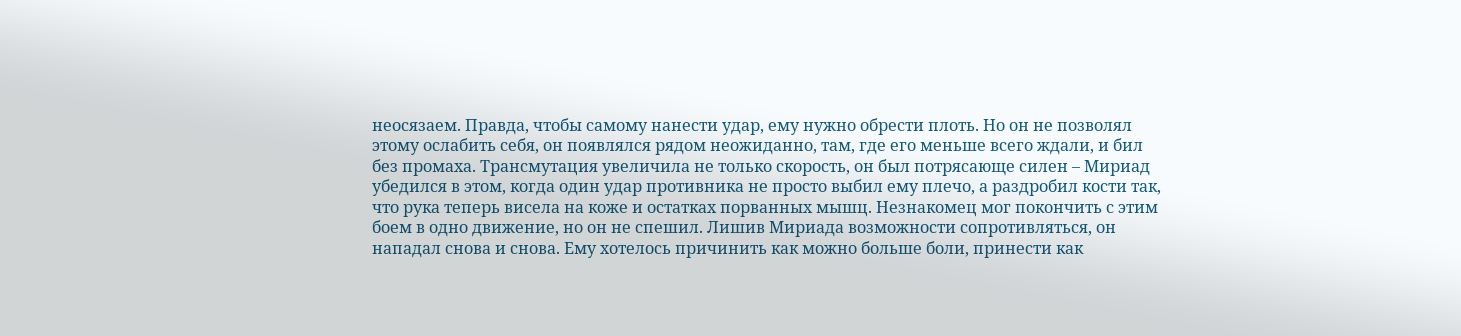неосязаем. Правда, чтобы самому нанести удар, ему нужно обрести плоть. Но он не позволял этому ослабить себя, он появлялся рядом неожиданно, там, где его меньше всего ждали, и бил без промаха. Трансмутация увеличила не только скорость, он был потрясающе силен – Мириад убедился в этом, когда один удар противника не просто выбил ему плечо, а раздробил кости так, что рука теперь висела на коже и остатках порванных мышц. Незнакомец мог покончить с этим боем в одно движение, но он не спешил. Лишив Мириада возможности сопротивляться, он нападал снова и снова. Ему хотелось причинить как можно больше боли, принести как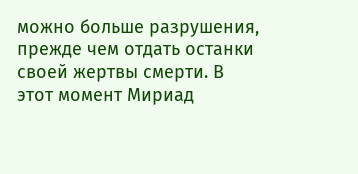можно больше разрушения, прежде чем отдать останки своей жертвы смерти. В этот момент Мириад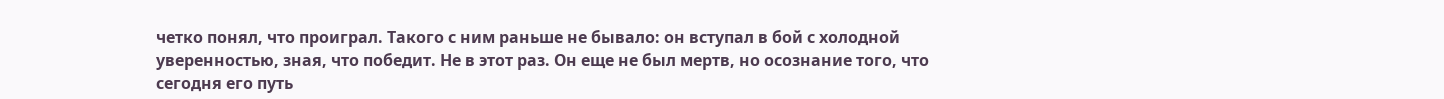четко понял, что проиграл. Такого с ним раньше не бывало: он вступал в бой с холодной уверенностью, зная, что победит. Не в этот раз. Он еще не был мертв, но осознание того, что сегодня его путь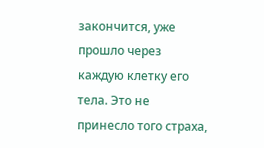закончится, уже прошло через каждую клетку его тела. Это не принесло того страха,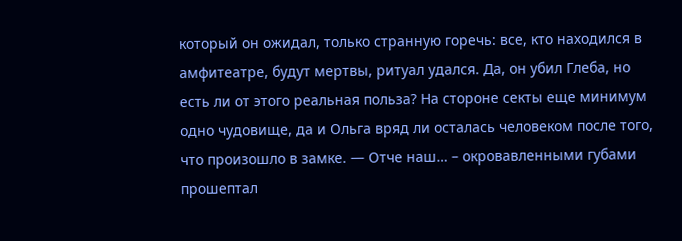который он ожидал, только странную горечь: все, кто находился в амфитеатре, будут мертвы, ритуал удался. Да, он убил Глеба, но есть ли от этого реальная польза? На стороне секты еще минимум одно чудовище, да и Ольга вряд ли осталась человеком после того, что произошло в замке. — Отче наш… – окровавленными губами прошептал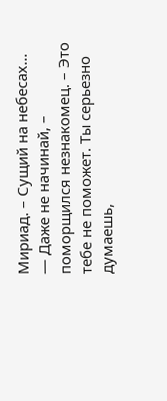Мириад. – Сущий на небесах… — Даже не начинай, – поморщился незнакомец. – Это тебе не поможет. Ты серьезно думаешь,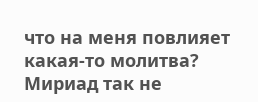что на меня повлияет какая-то молитва? Мириад так не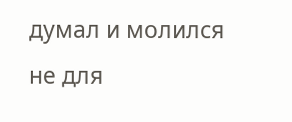думал и молился не для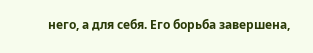него, а для себя. Его борьба завершена,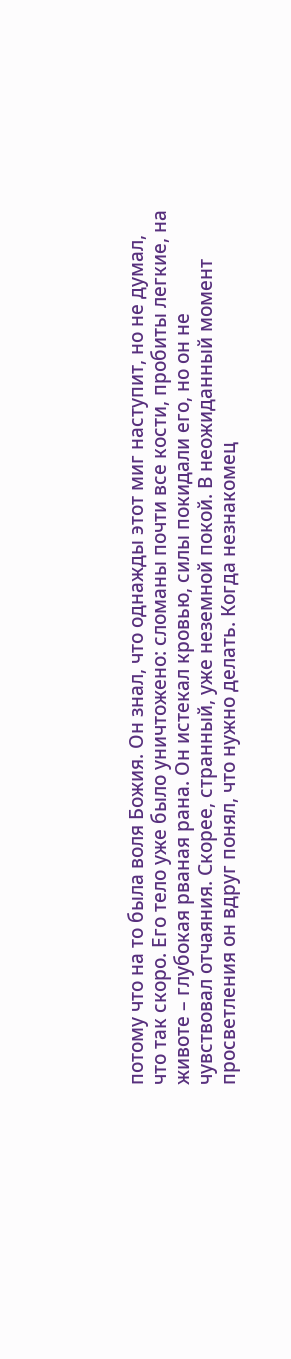потому что на то была воля Божия. Он знал, что однажды этот миг наступит, но не думал, что так скоро. Его тело уже было уничтожено: сломаны почти все кости, пробиты легкие, на животе – глубокая рваная рана. Он истекал кровью, силы покидали его, но он не чувствовал отчаяния. Скорее, странный, уже неземной покой. В неожиданный момент просветления он вдруг понял, что нужно делать. Когда незнакомец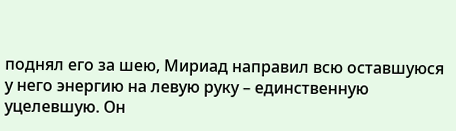поднял его за шею, Мириад направил всю оставшуюся у него энергию на левую руку – единственную уцелевшую. Он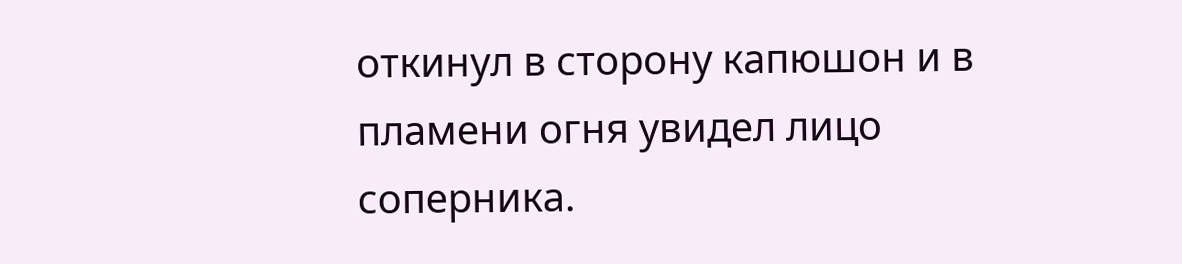откинул в сторону капюшон и в пламени огня увидел лицо соперника.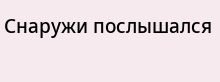Снаружи послышался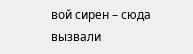вой сирен – сюда вызвали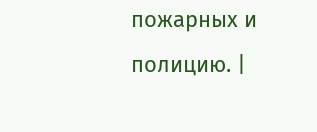пожарных и полицию. |